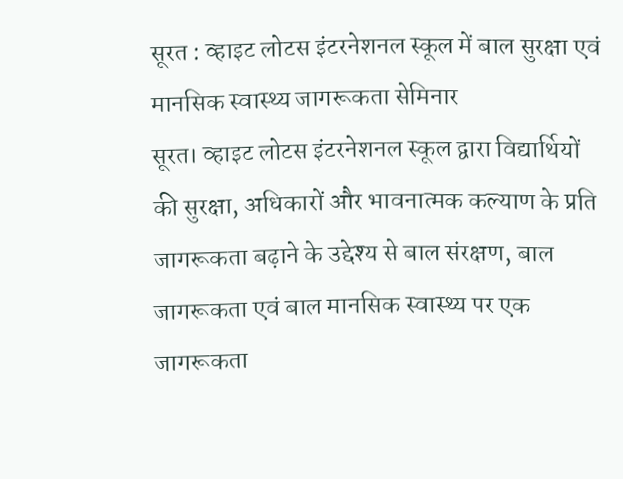सूरत : व्हाइट लोटस इंटरनेशनल स्कूल में बाल सुरक्षा एवं मानसिक स्वास्थ्य जागरूकता सेमिनार
सूरत। व्हाइट लोटस इंटरनेशनल स्कूल द्वारा विद्यार्थियों की सुरक्षा, अधिकारों और भावनात्मक कल्याण के प्रति जागरूकता बढ़ाने के उद्देश्य से बाल संरक्षण, बाल जागरूकता एवं बाल मानसिक स्वास्थ्य पर एक जागरूकता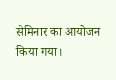सेमिनार का आयोजन किया गया।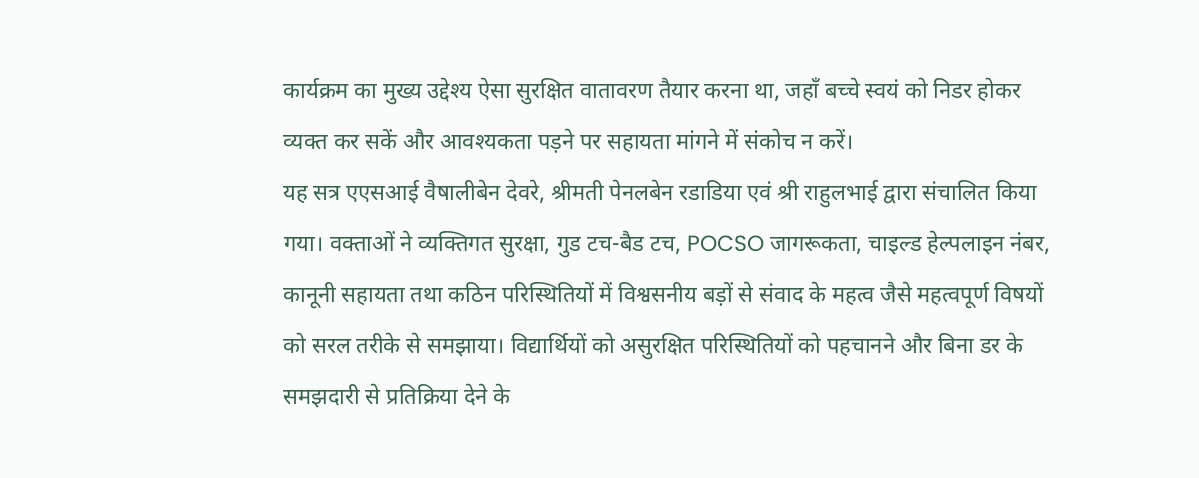कार्यक्रम का मुख्य उद्देश्य ऐसा सुरक्षित वातावरण तैयार करना था, जहाँ बच्चे स्वयं को निडर होकर व्यक्त कर सकें और आवश्यकता पड़ने पर सहायता मांगने में संकोच न करें।
यह सत्र एएसआई वैषालीबेन देवरे, श्रीमती पेनलबेन रडाडिया एवं श्री राहुलभाई द्वारा संचालित किया गया। वक्ताओं ने व्यक्तिगत सुरक्षा, गुड टच-बैड टच, POCSO जागरूकता, चाइल्ड हेल्पलाइन नंबर, कानूनी सहायता तथा कठिन परिस्थितियों में विश्वसनीय बड़ों से संवाद के महत्व जैसे महत्वपूर्ण विषयों को सरल तरीके से समझाया। विद्यार्थियों को असुरक्षित परिस्थितियों को पहचानने और बिना डर के समझदारी से प्रतिक्रिया देने के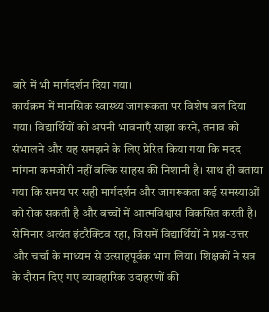बारे में भी मार्गदर्शन दिया गया।
कार्यक्रम में मानसिक स्वास्थ्य जागरूकता पर विशेष बल दिया गया। विद्यार्थियों को अपनी भावनाएँ साझा करने, तनाव को संभालने और यह समझने के लिए प्रेरित किया गया कि मदद मांगना कमजोरी नहीं बल्कि साहस की निशानी है। साथ ही बताया गया कि समय पर सही मार्गदर्शन और जागरूकता कई समस्याओं को रोक सकती है और बच्चों में आत्मविश्वास विकसित करती है।
सेमिनार अत्यंत इंटरैक्टिव रहा, जिसमें विद्यार्थियों ने प्रश्न-उत्तर और चर्चा के माध्यम से उत्साहपूर्वक भाग लिया। शिक्षकों ने सत्र के दौरान दिए गए व्यावहारिक उदाहरणों की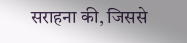सराहना की, जिससे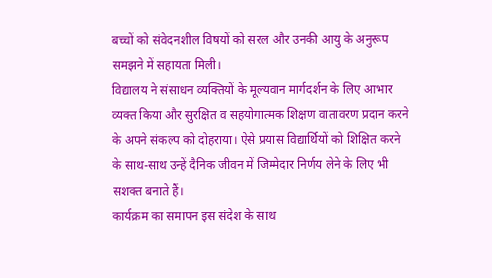बच्चों को संवेदनशील विषयों को सरल और उनकी आयु के अनुरूप समझने में सहायता मिली।
विद्यालय ने संसाधन व्यक्तियों के मूल्यवान मार्गदर्शन के लिए आभार व्यक्त किया और सुरक्षित व सहयोगात्मक शिक्षण वातावरण प्रदान करने के अपने संकल्प को दोहराया। ऐसे प्रयास विद्यार्थियों को शिक्षित करने के साथ-साथ उन्हें दैनिक जीवन में जिम्मेदार निर्णय लेने के लिए भी सशक्त बनाते हैं।
कार्यक्रम का समापन इस संदेश के साथ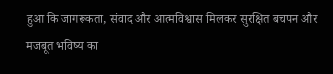हुआ कि जागरूकता, संवाद और आत्मविश्वास मिलकर सुरक्षित बचपन और मजबूत भविष्य का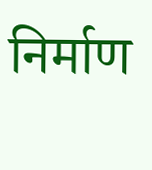निर्माण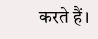करते हैं।